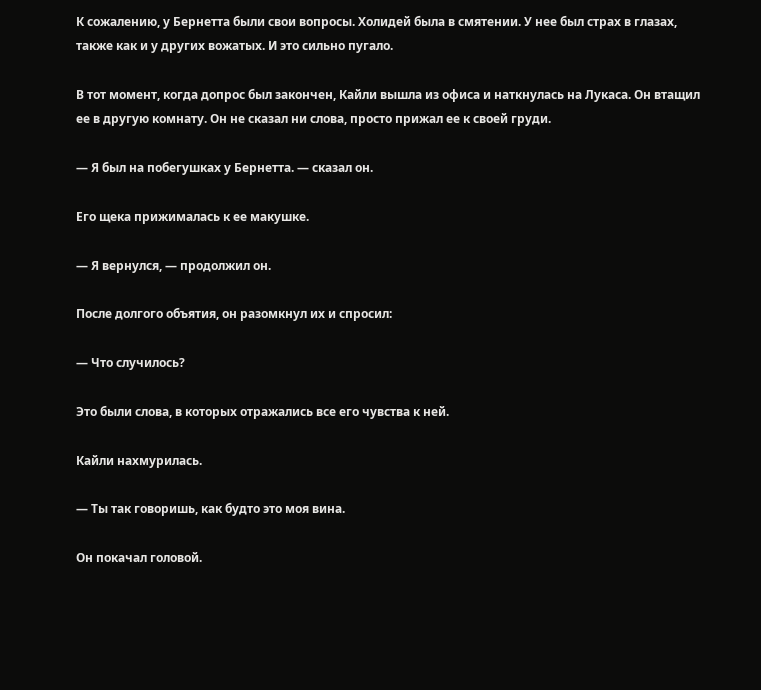К сожалению, у Бернетта были свои вопросы. Холидей была в смятении. У нее был страх в глазах, также как и у других вожатых. И это сильно пугало.

В тот момент, когда допрос был закончен, Кайли вышла из офиса и наткнулась на Лукаса. Он втащил ее в другую комнату. Он не сказал ни слова, просто прижал ее к своей груди.

— Я был на побегушках у Бернетта. — сказал он.

Его щека прижималась к ее макушке.

— Я вернулся, — продолжил он.

После долгого объятия, он разомкнул их и спросил:

— Что случилось?

Это были слова, в которых отражались все его чувства к ней.

Кайли нахмурилась.

— Ты так говоришь, как будто это моя вина.

Он покачал головой.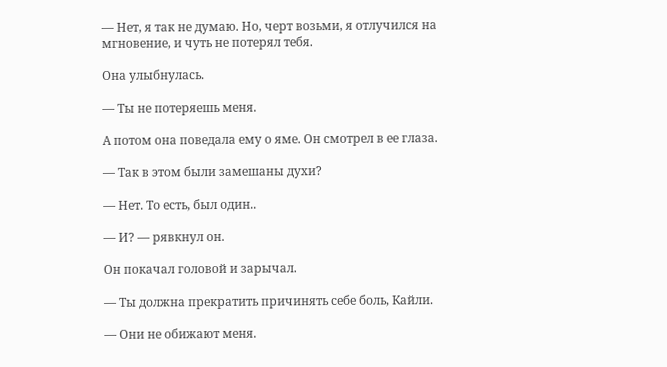— Нет, я так не думаю. Но, черт возьми, я отлучился на мгновение, и чуть не потерял тебя.

Она улыбнулась.

— Ты не потеряешь меня.

А потом она поведала ему о яме. Он смотрел в ее глаза.

— Так в этом были замешаны духи?

— Нет. То есть, был один..

— И? — рявкнул он.

Он покачал головой и зарычал.

— Ты должна прекратить причинять себе боль, Кайли.

— Они не обижают меня.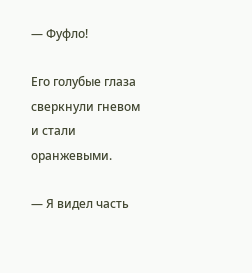— Фуфло!

Его голубые глаза сверкнули гневом и стали оранжевыми.

— Я видел часть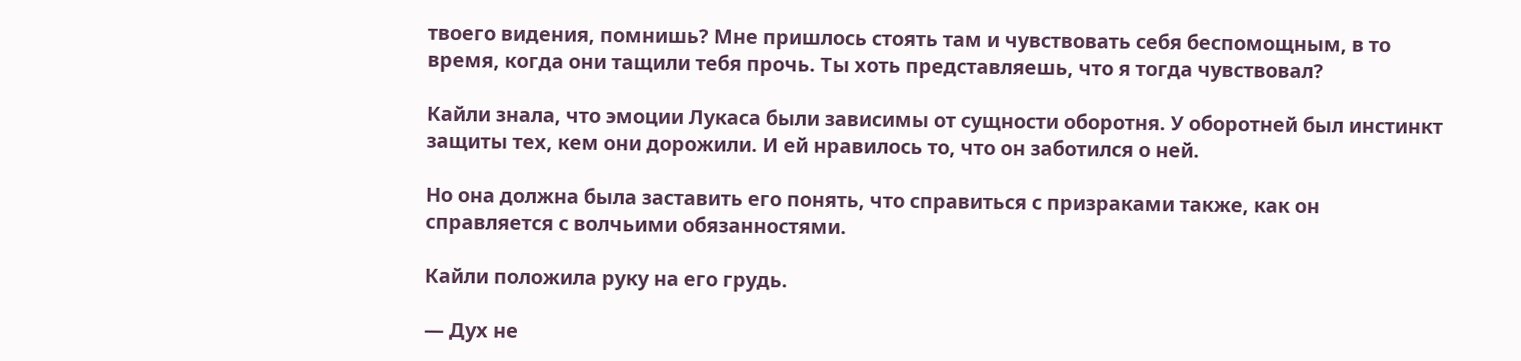твоего видения, помнишь? Мне пришлось стоять там и чувствовать себя беспомощным, в то время, когда они тащили тебя прочь. Ты хоть представляешь, что я тогда чувствовал?

Кайли знала, что эмоции Лукаса были зависимы от сущности оборотня. У оборотней был инстинкт защиты тех, кем они дорожили. И ей нравилось то, что он заботился о ней.

Но она должна была заставить его понять, что справиться с призраками также, как он справляется с волчьими обязанностями.

Кайли положила руку на его грудь.

— Дух не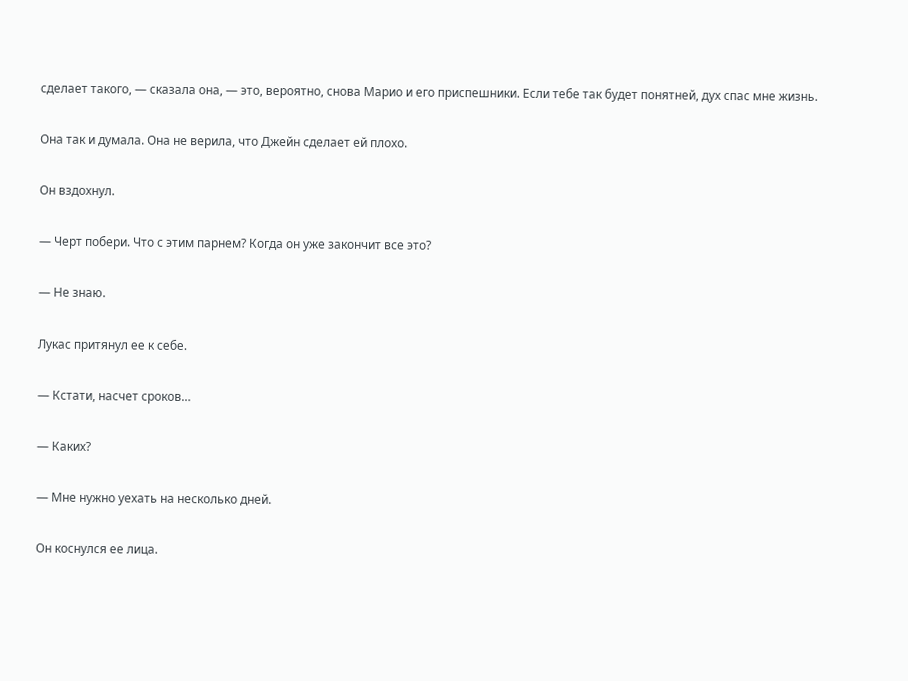сделает такого, — сказала она, — это, вероятно, снова Марио и его приспешники. Если тебе так будет понятней, дух спас мне жизнь.

Она так и думала. Она не верила, что Джейн сделает ей плохо.

Он вздохнул.

— Черт побери. Что с этим парнем? Когда он уже закончит все это?

— Не знаю.

Лукас притянул ее к себе.

— Кстати, насчет сроков…

— Каких?

— Мне нужно уехать на несколько дней.

Он коснулся ее лица.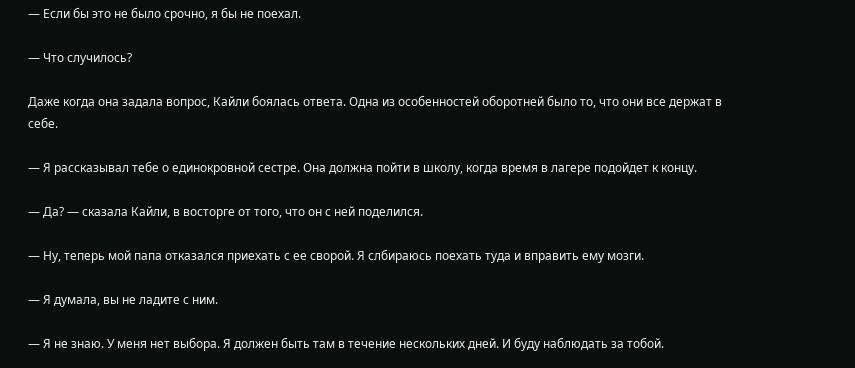— Если бы это не было срочно, я бы не поехал.

— Что случилось?

Даже когда она задала вопрос, Кайли боялась ответа. Одна из особенностей оборотней было то, что они все держат в себе.

— Я рассказывал тебе о единокровной сестре. Она должна пойти в школу, когда время в лагере подойдет к концу.

— Да? — сказала Кайли, в восторге от того, что он с ней поделился.

— Ну, теперь мой папа отказался приехать с ее сворой. Я слбираюсь поехать туда и вправить ему мозги.

— Я думала, вы не ладите с ним.

— Я не знаю. У меня нет выбора. Я должен быть там в течение нескольких дней. И буду наблюдать за тобой.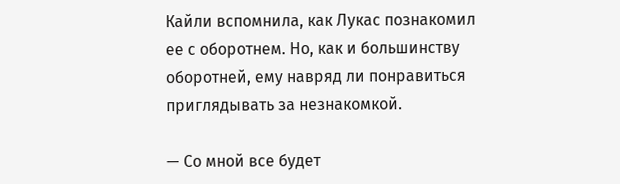Кайли вспомнила, как Лукас познакомил ее с оборотнем. Но, как и большинству оборотней, ему навряд ли понравиться приглядывать за незнакомкой.

— Со мной все будет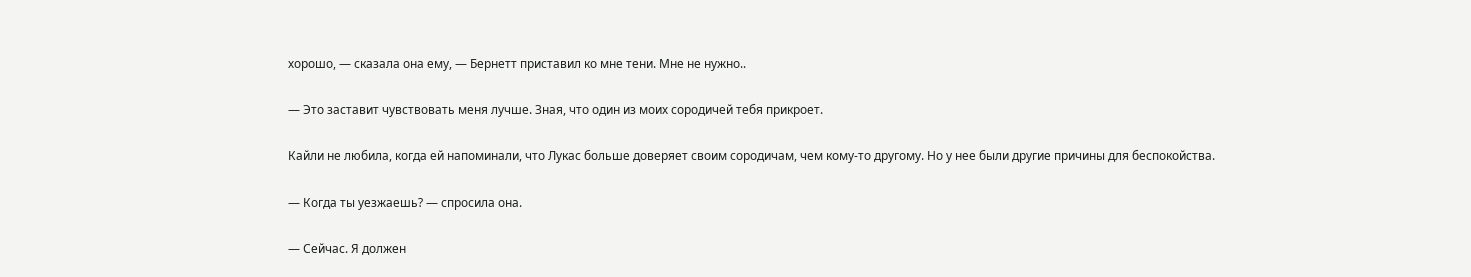хорошо, — сказала она ему, — Бернетт приставил ко мне тени. Мне не нужно..

— Это заставит чувствовать меня лучше. Зная, что один из моих сородичей тебя прикроет.

Кайли не любила, когда ей напоминали, что Лукас больше доверяет своим сородичам, чем кому-то другому. Но у нее были другие причины для беспокойства.

— Когда ты уезжаешь? — спросила она.

— Сейчас. Я должен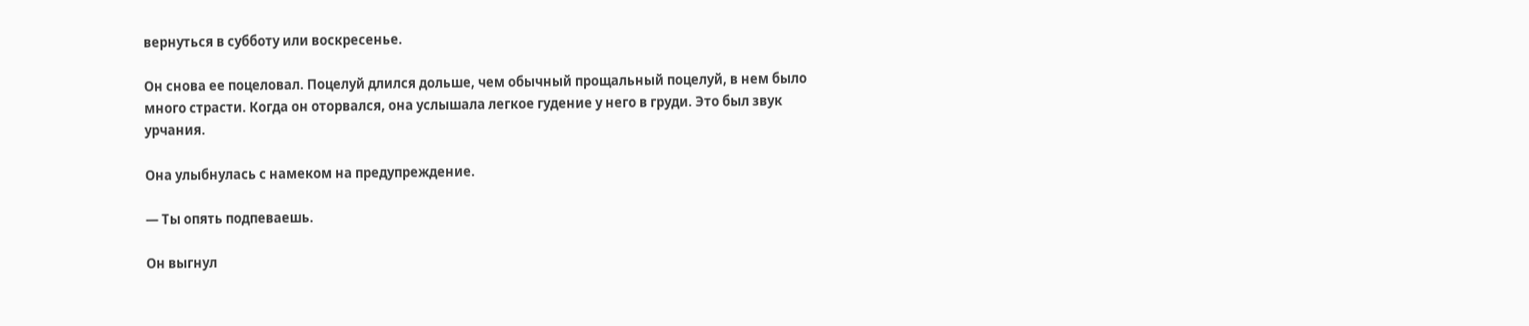вернуться в субботу или воскресенье.

Он снова ее поцеловал. Поцелуй длился дольше, чем обычный прощальный поцелуй, в нем было много страсти. Когда он оторвался, она услышала легкое гудение у него в груди. Это был звук урчания.

Она улыбнулась с намеком на предупреждение.

— Ты опять подпеваешь.

Он выгнул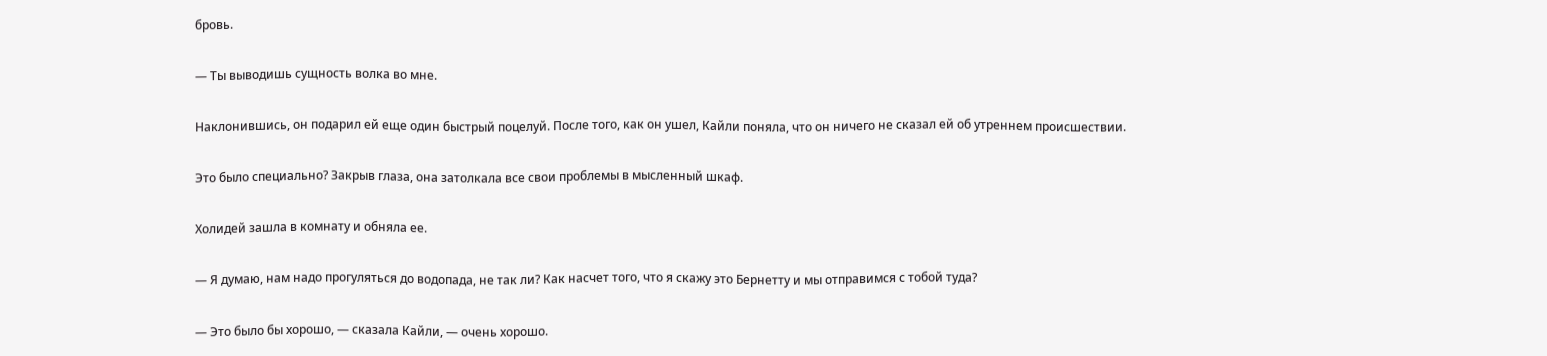бровь.

— Ты выводишь сущность волка во мне.

Наклонившись, он подарил ей еще один быстрый поцелуй. После того, как он ушел, Кайли поняла, что он ничего не сказал ей об утреннем происшествии.

Это было специально? Закрыв глаза, она затолкала все свои проблемы в мысленный шкаф.

Холидей зашла в комнату и обняла ее.

— Я думаю, нам надо прогуляться до водопада, не так ли? Как насчет того, что я скажу это Бернетту и мы отправимся с тобой туда?

— Это было бы хорошо, — сказала Кайли, — очень хорошо.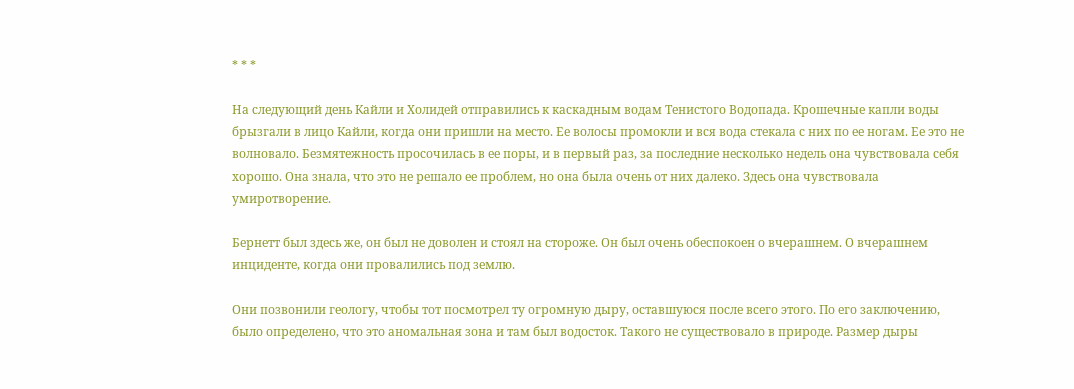* * *

На следующий день Кайли и Холидей отправились к каскадным водам Тенистого Водопада. Крошечные капли воды брызгали в лицо Кайли, когда они пришли на место. Ее волосы промокли и вся вода стекала с них по ее ногам. Ее это не волновало. Безмятежность просочилась в ее поры, и в первый раз, за последние несколько недель она чувствовала себя хорошо. Она знала, что это не решало ее проблем, но она была очень от них далеко. Здесь она чувствовала умиротворение.

Бернетт был здесь же, он был не доволен и стоял на стороже. Он был очень обеспокоен о вчерашнем. О вчерашнем инциденте, когда они провалились под землю.

Они позвонили геологу, чтобы тот посмотрел ту огромную дыру, оставшуюся после всего этого. По его заключению, было определено, что это аномальная зона и там был водосток. Такого не существовало в природе. Размер дыры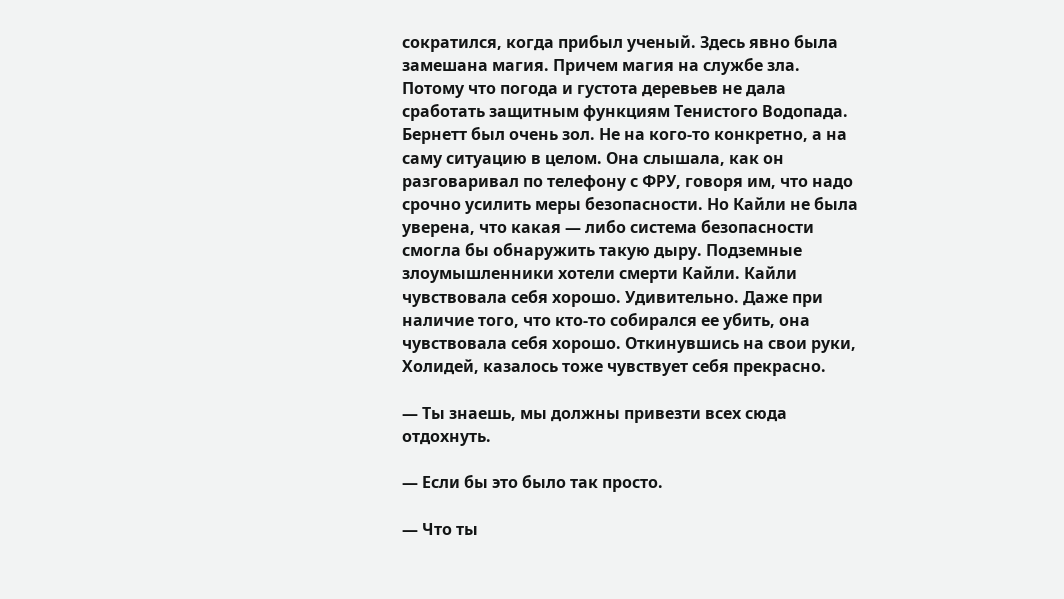сократился, когда прибыл ученый. Здесь явно была замешана магия. Причем магия на службе зла. Потому что погода и густота деревьев не дала сработать защитным функциям Тенистого Водопада. Бернетт был очень зол. Не на кого-то конкретно, а на саму ситуацию в целом. Она слышала, как он разговаривал по телефону с ФРУ, говоря им, что надо срочно усилить меры безопасности. Но Кайли не была уверена, что какая — либо система безопасности смогла бы обнаружить такую дыру. Подземные злоумышленники хотели смерти Кайли. Кайли чувствовала себя хорошо. Удивительно. Даже при наличие того, что кто-то собирался ее убить, она чувствовала себя хорошо. Откинувшись на свои руки, Холидей, казалось тоже чувствует себя прекрасно.

— Ты знаешь, мы должны привезти всех сюда отдохнуть.

— Если бы это было так просто.

— Что ты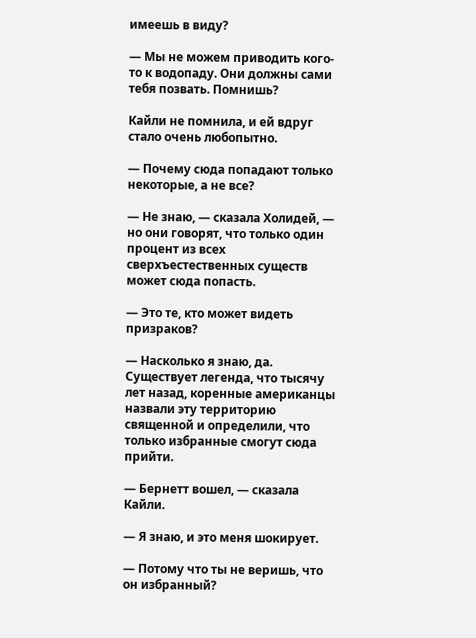имеешь в виду?

— Мы не можем приводить кого-то к водопаду. Они должны сами тебя позвать. Помнишь?

Кайли не помнила, и ей вдруг стало очень любопытно.

— Почему сюда попадают только некоторые, а не все?

— Не знаю, — сказала Холидей, — но они говорят, что только один процент из всех сверхъестественных существ может сюда попасть.

— Это те, кто может видеть призраков?

— Насколько я знаю, да. Существует легенда, что тысячу лет назад, коренные американцы назвали эту территорию священной и определили, что только избранные смогут сюда прийти.

— Бернетт вошел, — сказала Кайли.

— Я знаю, и это меня шокирует.

— Потому что ты не веришь, что он избранный?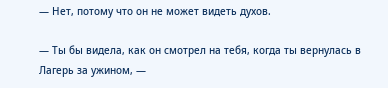— Нет, потому что он не может видеть духов.

— Ты бы видела, как он смотрел на тебя, когда ты вернулась в Лагерь за ужином, —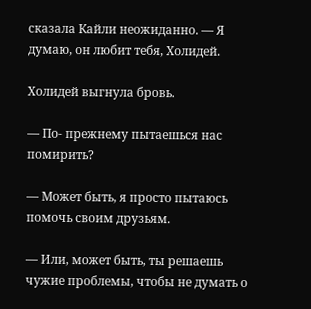сказала Кайли неожиданно. — Я думаю, он любит тебя, Холидей.

Холидей выгнула бровь.

— По- прежнему пытаешься нас помирить?

— Может быть, я просто пытаюсь помочь своим друзьям.

— Или, может быть, ты решаешь чужие проблемы, чтобы не думать о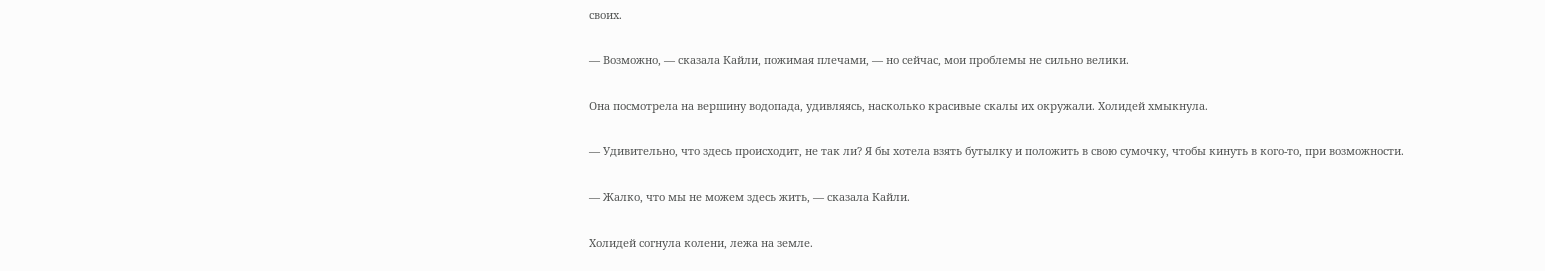своих.

— Возможно, — сказала Кайли, пожимая плечами, — но сейчас, мои проблемы не сильно велики.

Она посмотрела на вершину водопада, удивляясь, насколько красивые скалы их окружали. Холидей хмыкнула.

— Удивительно, что здесь происходит, не так ли? Я бы хотела взять бутылку и положить в свою сумочку, чтобы кинуть в кого-то, при возможности.

— Жалко, что мы не можем здесь жить, — сказала Кайли.

Холидей согнула колени, лежа на земле.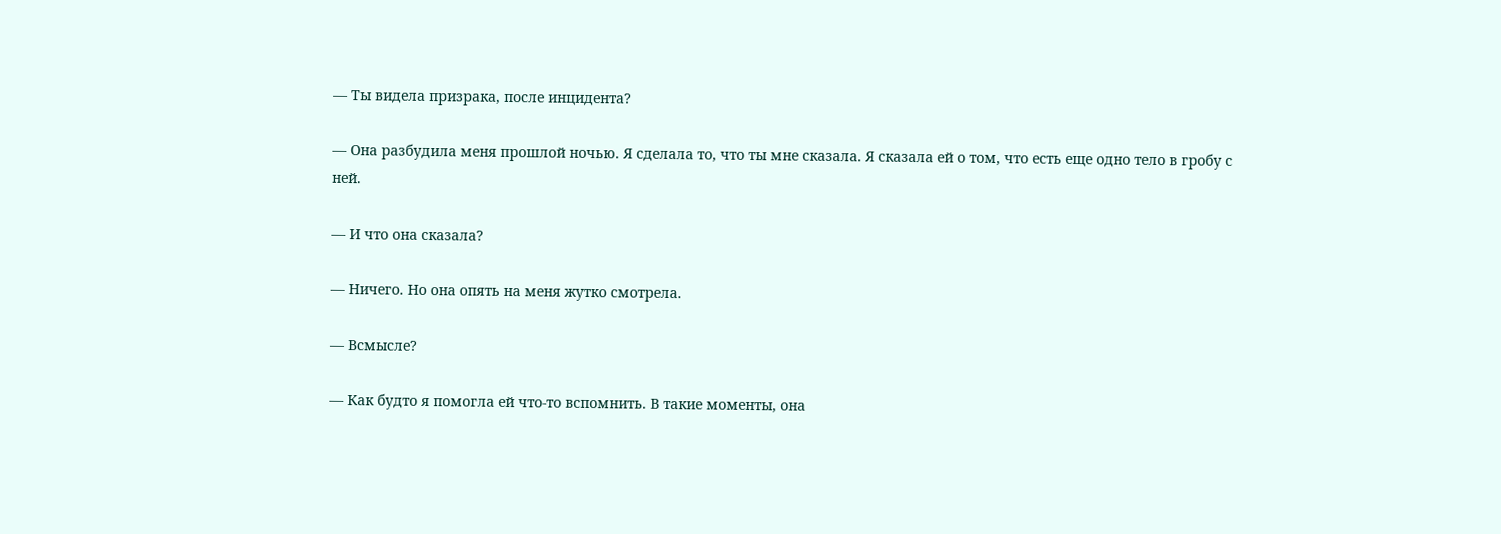— Ты видела призрака, после инцидента?

— Она разбудила меня прошлой ночью. Я сделала то, что ты мне сказала. Я сказала ей о том, что есть еще одно тело в гробу с ней.

— И что она сказала?

— Ничего. Но она опять на меня жутко смотрела.

— Всмысле?

— Как будто я помогла ей что-то вспомнить. В такие моменты, она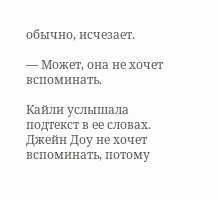обычно, исчезает.

— Может, она не хочет вспоминать.

Кайли услышала подтекст в ее словах. Джейн Доу не хочет вспоминать, потому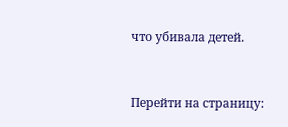что убивала детей.


Перейти на страницу: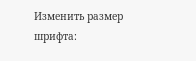Изменить размер шрифта: